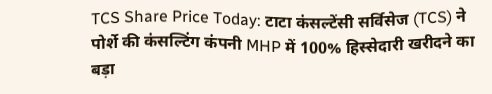TCS Share Price Today: टाटा कंसल्टेंसी सर्विसेज (TCS) ने पोर्शे की कंसल्टिंग कंपनी MHP में 100% हिस्सेदारी खरीदने का बड़ा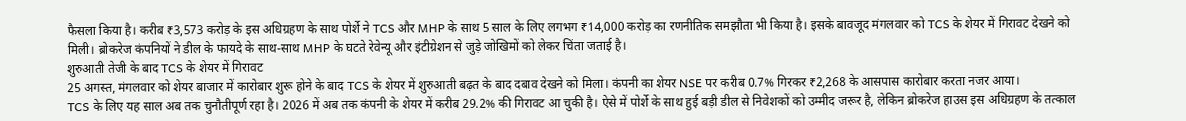फैसला किया है। करीब ₹3,573 करोड़ के इस अधिग्रहण के साथ पोर्शे ने TCS और MHP के साथ 5 साल के लिए लगभग ₹14,000 करोड़ का रणनीतिक समझौता भी किया है। इसके बावजूद मंगलवार को TCS के शेयर में गिरावट देखने को मिली। ब्रोकरेज कंपनियों ने डील के फायदे के साथ-साथ MHP के घटते रेवेन्यू और इंटीग्रेशन से जुड़े जोखिमों को लेकर चिंता जताई है।
शुरुआती तेजी के बाद TCS के शेयर में गिरावट
25 अगस्त, मंगलवार को शेयर बाजार में कारोबार शुरू होने के बाद TCS के शेयर में शुरुआती बढ़त के बाद दबाव देखने को मिला। कंपनी का शेयर NSE पर करीब 0.7% गिरकर ₹2,268 के आसपास कारोबार करता नजर आया।
TCS के लिए यह साल अब तक चुनौतीपूर्ण रहा है। 2026 में अब तक कंपनी के शेयर में करीब 29.2% की गिरावट आ चुकी है। ऐसे में पोर्शे के साथ हुई बड़ी डील से निवेशकों को उम्मीद जरूर है, लेकिन ब्रोकरेज हाउस इस अधिग्रहण के तत्काल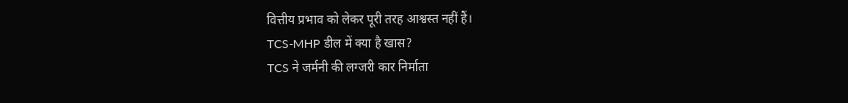वित्तीय प्रभाव को लेकर पूरी तरह आश्वस्त नहीं हैं।
TCS-MHP डील में क्या है खास?
TCS ने जर्मनी की लग्जरी कार निर्माता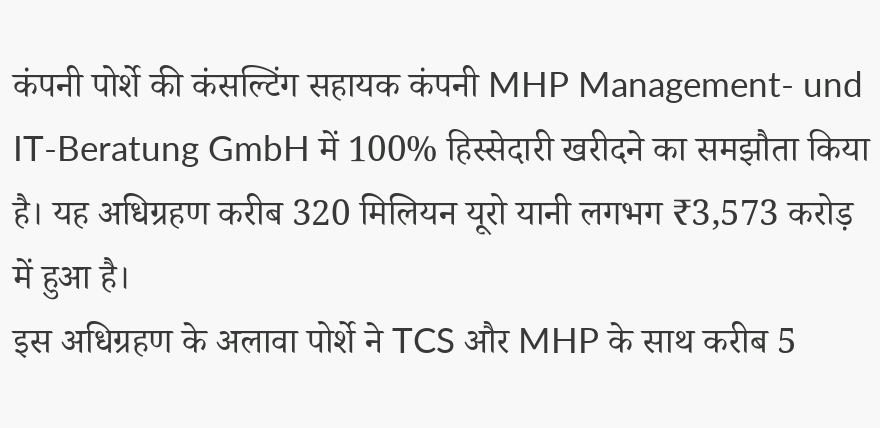कंपनी पोर्शे की कंसल्टिंग सहायक कंपनी MHP Management- und IT-Beratung GmbH में 100% हिस्सेदारी खरीदने का समझौता किया है। यह अधिग्रहण करीब 320 मिलियन यूरो यानी लगभग ₹3,573 करोड़ में हुआ है।
इस अधिग्रहण के अलावा पोर्शे ने TCS और MHP के साथ करीब 5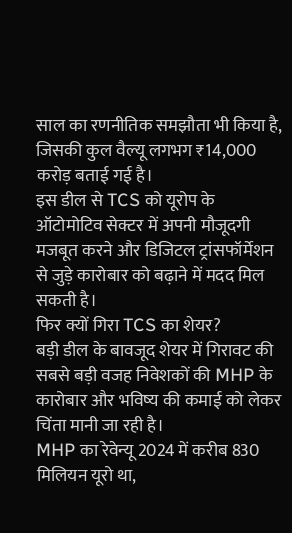साल का रणनीतिक समझौता भी किया है, जिसकी कुल वैल्यू लगभग ₹14,000 करोड़ बताई गई है।
इस डील से TCS को यूरोप के ऑटोमोटिव सेक्टर में अपनी मौजूदगी मजबूत करने और डिजिटल ट्रांसफॉर्मेशन से जुड़े कारोबार को बढ़ाने में मदद मिल सकती है।
फिर क्यों गिरा TCS का शेयर?
बड़ी डील के बावजूद शेयर में गिरावट की सबसे बड़ी वजह निवेशकों की MHP के कारोबार और भविष्य की कमाई को लेकर चिंता मानी जा रही है।
MHP का रेवेन्यू 2024 में करीब 830 मिलियन यूरो था,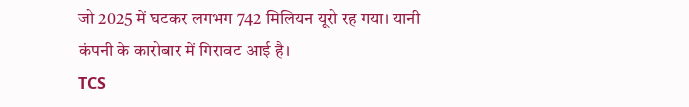जो 2025 में घटकर लगभग 742 मिलियन यूरो रह गया। यानी कंपनी के कारोबार में गिरावट आई है।
TCS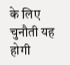के लिए चुनौती यह होगी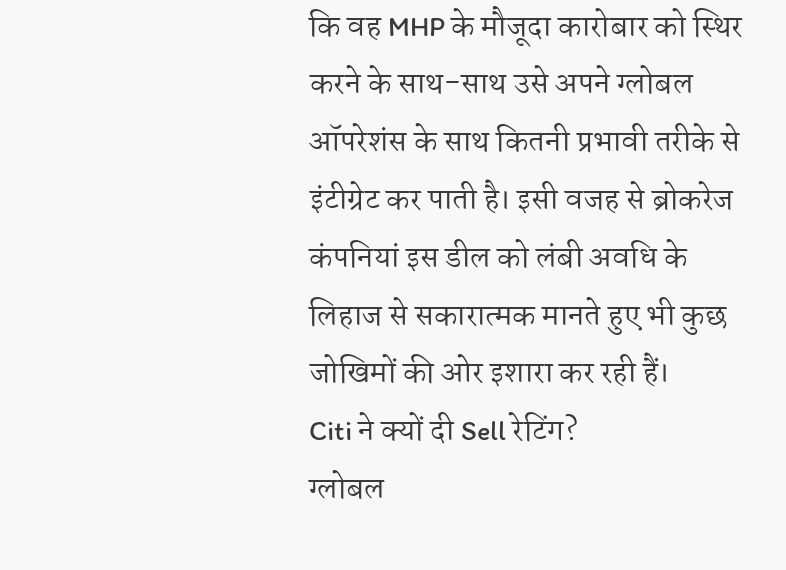कि वह MHP के मौजूदा कारोबार को स्थिर करने के साथ-साथ उसे अपने ग्लोबल ऑपरेशंस के साथ कितनी प्रभावी तरीके से इंटीग्रेट कर पाती है। इसी वजह से ब्रोकरेज कंपनियां इस डील को लंबी अवधि के लिहाज से सकारात्मक मानते हुए भी कुछ जोखिमों की ओर इशारा कर रही हैं।
Citi ने क्यों दी Sell रेटिंग?
ग्लोबल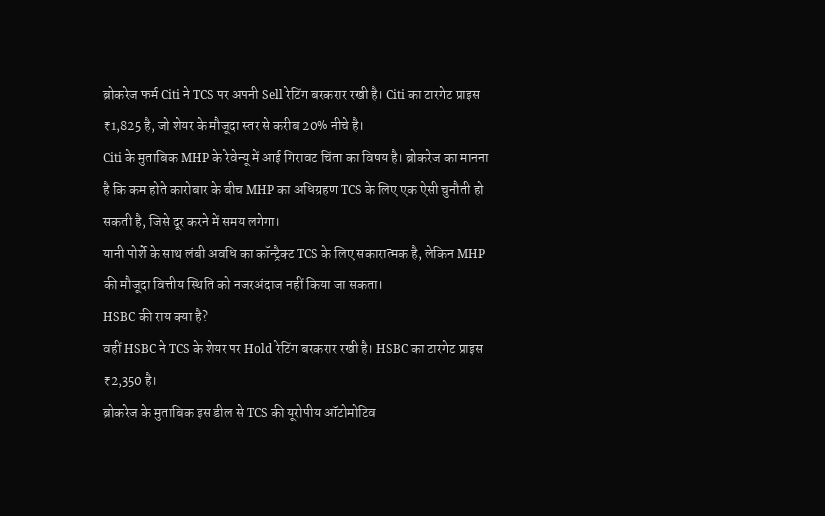ब्रोकरेज फर्म Citi ने TCS पर अपनी Sell रेटिंग बरकरार रखी है। Citi का टारगेट प्राइस ₹1,825 है, जो शेयर के मौजूदा स्तर से करीब 20% नीचे है।
Citi के मुताबिक MHP के रेवेन्यू में आई गिरावट चिंता का विषय है। ब्रोकरेज का मानना है कि कम होते कारोबार के बीच MHP का अधिग्रहण TCS के लिए एक ऐसी चुनौती हो सकती है, जिसे दूर करने में समय लगेगा।
यानी पोर्शे के साथ लंबी अवधि का कॉन्ट्रैक्ट TCS के लिए सकारात्मक है, लेकिन MHP की मौजूदा वित्तीय स्थिति को नजरअंदाज नहीं किया जा सकता।
HSBC की राय क्या है?
वहीं HSBC ने TCS के शेयर पर Hold रेटिंग बरकरार रखी है। HSBC का टारगेट प्राइस ₹2,350 है।
ब्रोकरेज के मुताबिक इस डील से TCS की यूरोपीय ऑटोमोटिव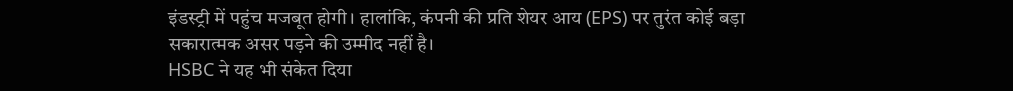इंडस्ट्री में पहुंच मजबूत होगी। हालांकि, कंपनी की प्रति शेयर आय (EPS) पर तुरंत कोई बड़ा सकारात्मक असर पड़ने की उम्मीद नहीं है।
HSBC ने यह भी संकेत दिया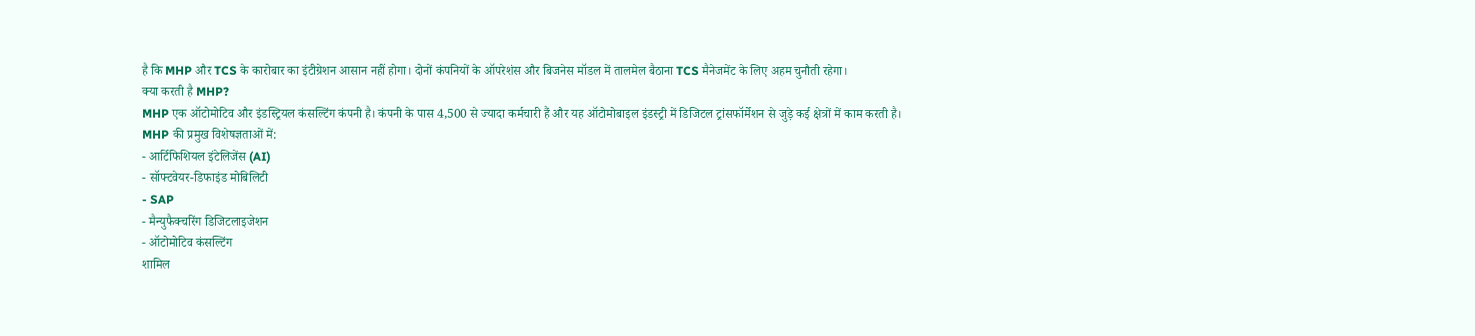है कि MHP और TCS के कारोबार का इंटीग्रेशन आसान नहीं होगा। दोनों कंपनियों के ऑपरेशंस और बिजनेस मॉडल में तालमेल बैठाना TCS मैनेजमेंट के लिए अहम चुनौती रहेगा।
क्या करती है MHP?
MHP एक ऑटोमोटिव और इंडस्ट्रियल कंसल्टिंग कंपनी है। कंपनी के पास 4,500 से ज्यादा कर्मचारी हैं और यह ऑटोमोबाइल इंडस्ट्री में डिजिटल ट्रांसफॉर्मेशन से जुड़े कई क्षेत्रों में काम करती है।
MHP की प्रमुख विशेषज्ञताओं में:
- आर्टिफिशियल इंटेलिजेंस (AI)
- सॉफ्टवेयर-डिफाइंड मोबिलिटी
- SAP
- मैन्युफैक्चरिंग डिजिटलाइजेशन
- ऑटोमोटिव कंसल्टिंग
शामिल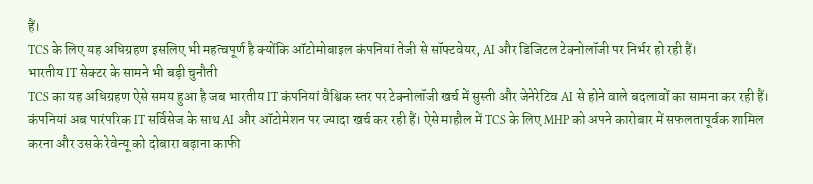हैं।
TCS के लिए यह अधिग्रहण इसलिए भी महत्वपूर्ण है क्योंकि ऑटोमोबाइल कंपनियां तेजी से सॉफ्टवेयर, AI और डिजिटल टेक्नोलॉजी पर निर्भर हो रही हैं।
भारतीय IT सेक्टर के सामने भी बड़ी चुनौती
TCS का यह अधिग्रहण ऐसे समय हुआ है जब भारतीय IT कंपनियां वैश्विक स्तर पर टेक्नोलॉजी खर्च में सुस्ती और जेनेरेटिव AI से होने वाले बदलावों का सामना कर रही हैं।
कंपनियां अब पारंपरिक IT सर्विसेज के साथ AI और ऑटोमेशन पर ज्यादा खर्च कर रही हैं। ऐसे माहौल में TCS के लिए MHP को अपने कारोबार में सफलतापूर्वक शामिल करना और उसके रेवेन्यू को दोबारा बढ़ाना काफी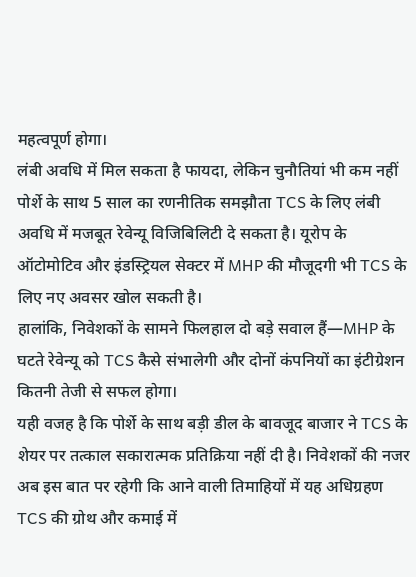महत्वपूर्ण होगा।
लंबी अवधि में मिल सकता है फायदा, लेकिन चुनौतियां भी कम नहीं
पोर्शे के साथ 5 साल का रणनीतिक समझौता TCS के लिए लंबी अवधि में मजबूत रेवेन्यू विजिबिलिटी दे सकता है। यूरोप के ऑटोमोटिव और इंडस्ट्रियल सेक्टर में MHP की मौजूदगी भी TCS के लिए नए अवसर खोल सकती है।
हालांकि, निवेशकों के सामने फिलहाल दो बड़े सवाल हैं—MHP के घटते रेवेन्यू को TCS कैसे संभालेगी और दोनों कंपनियों का इंटीग्रेशन कितनी तेजी से सफल होगा।
यही वजह है कि पोर्शे के साथ बड़ी डील के बावजूद बाजार ने TCS के शेयर पर तत्काल सकारात्मक प्रतिक्रिया नहीं दी है। निवेशकों की नजर अब इस बात पर रहेगी कि आने वाली तिमाहियों में यह अधिग्रहण TCS की ग्रोथ और कमाई में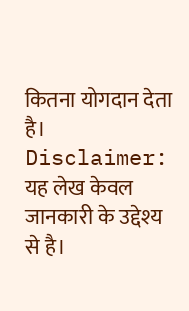कितना योगदान देता है।
Disclaimer: यह लेख केवल जानकारी के उद्देश्य से है।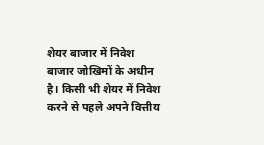शेयर बाजार में निवेश बाजार जोखिमों के अधीन है। किसी भी शेयर में निवेश करने से पहले अपने वित्तीय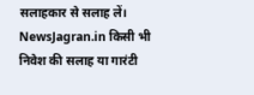सलाहकार से सलाह लें। NewsJagran.in किसी भी निवेश की सलाह या गारंटी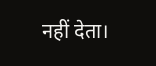नहीं देता।